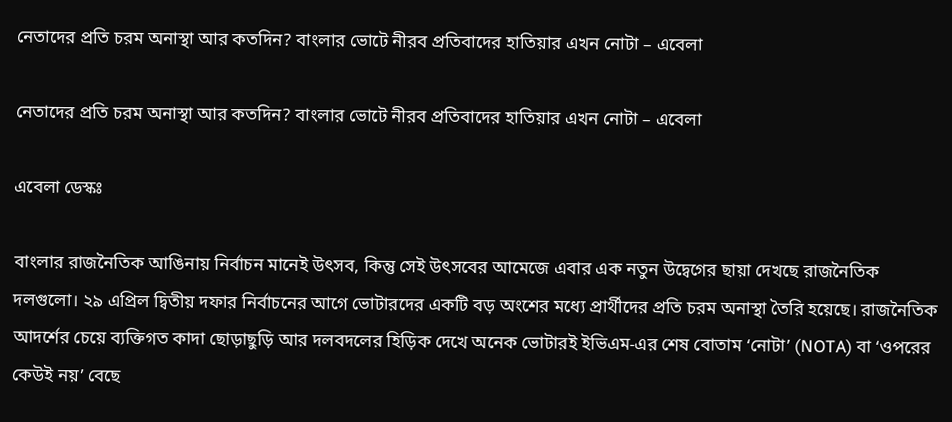নেতাদের প্রতি চরম অনাস্থা আর কতদিন? বাংলার ভোটে নীরব প্রতিবাদের হাতিয়ার এখন নোটা – এবেলা

নেতাদের প্রতি চরম অনাস্থা আর কতদিন? বাংলার ভোটে নীরব প্রতিবাদের হাতিয়ার এখন নোটা – এবেলা

এবেলা ডেস্কঃ

বাংলার রাজনৈতিক আঙিনায় নির্বাচন মানেই উৎসব, কিন্তু সেই উৎসবের আমেজে এবার এক নতুন উদ্বেগের ছায়া দেখছে রাজনৈতিক দলগুলো। ২৯ এপ্রিল দ্বিতীয় দফার নির্বাচনের আগে ভোটারদের একটি বড় অংশের মধ্যে প্রার্থীদের প্রতি চরম অনাস্থা তৈরি হয়েছে। রাজনৈতিক আদর্শের চেয়ে ব্যক্তিগত কাদা ছোড়াছুড়ি আর দলবদলের হিড়িক দেখে অনেক ভোটারই ইভিএম-এর শেষ বোতাম ‘নোটা’ (NOTA) বা ‘ওপরের কেউই নয়’ বেছে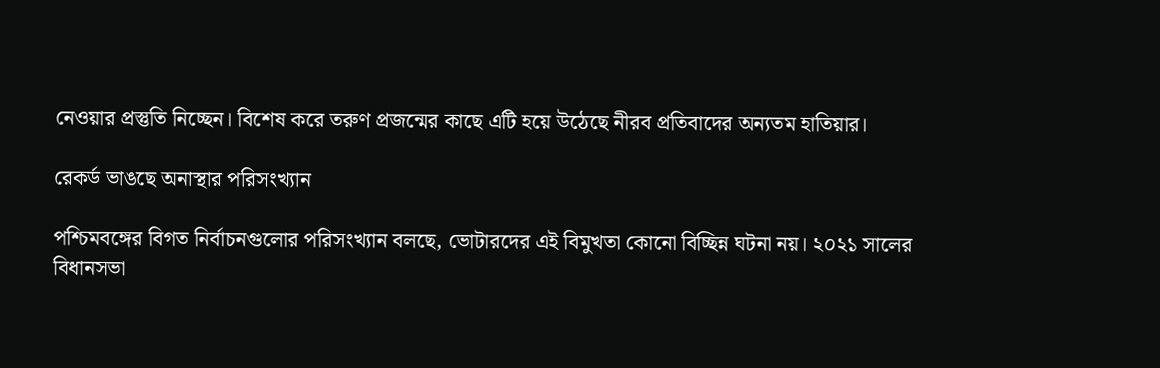নেওয়ার প্রস্তুতি নিচ্ছেন। বিশেষ করে তরুণ প্রজন্মের কাছে এটি হয়ে উঠেছে নীরব প্রতিবাদের অন্যতম হাতিয়ার।

রেকর্ড ভাঙছে অনাস্থার পরিসংখ্যান

পশ্চিমবঙ্গের বিগত নির্বাচনগুলোর পরিসংখ্যান বলছে, ভোটারদের এই বিমুখতা কোনো বিচ্ছিন্ন ঘটনা নয়। ২০২১ সালের বিধানসভা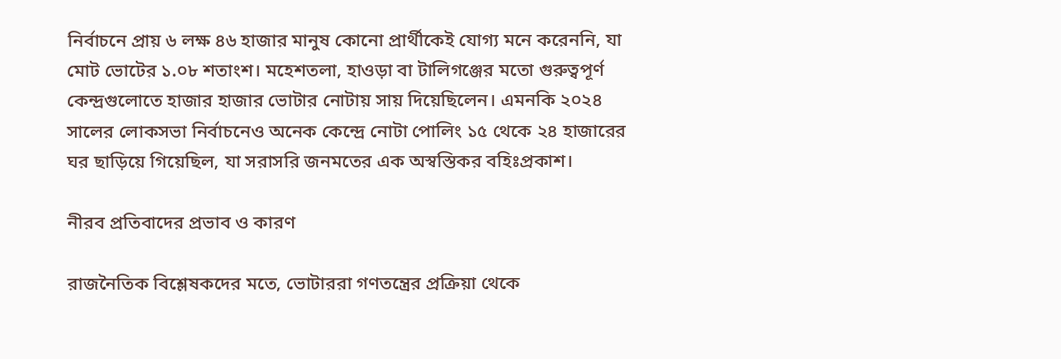নির্বাচনে প্রায় ৬ লক্ষ ৪৬ হাজার মানুষ কোনো প্রার্থীকেই যোগ্য মনে করেননি, যা মোট ভোটের ১.০৮ শতাংশ। মহেশতলা, হাওড়া বা টালিগঞ্জের মতো গুরুত্বপূর্ণ কেন্দ্রগুলোতে হাজার হাজার ভোটার নোটায় সায় দিয়েছিলেন। এমনকি ২০২৪ সালের লোকসভা নির্বাচনেও অনেক কেন্দ্রে নোটা পোলিং ১৫ থেকে ২৪ হাজারের ঘর ছাড়িয়ে গিয়েছিল, যা সরাসরি জনমতের এক অস্বস্তিকর বহিঃপ্রকাশ।

নীরব প্রতিবাদের প্রভাব ও কারণ

রাজনৈতিক বিশ্লেষকদের মতে, ভোটাররা গণতন্ত্রের প্রক্রিয়া থেকে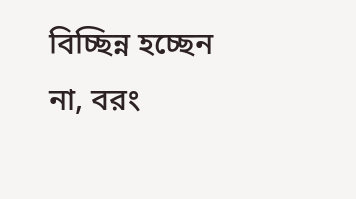বিচ্ছিন্ন হচ্ছেন না, বরং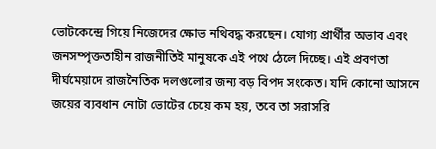ভোটকেন্দ্রে গিয়ে নিজেদের ক্ষোভ নথিবদ্ধ করছেন। যোগ্য প্রার্থীর অভাব এবং জনসম্পৃক্ততাহীন রাজনীতিই মানুষকে এই পথে ঠেলে দিচ্ছে। এই প্রবণতা দীর্ঘমেয়াদে রাজনৈতিক দলগুলোর জন্য বড় বিপদ সংকেত। যদি কোনো আসনে জয়ের ব্যবধান নোটা ভোটের চেয়ে কম হয়, তবে তা সরাসরি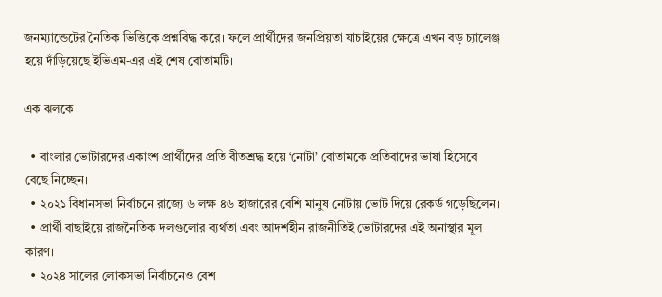জনম্যান্ডেটের নৈতিক ভিত্তিকে প্রশ্নবিদ্ধ করে। ফলে প্রার্থীদের জনপ্রিয়তা যাচাইয়ের ক্ষেত্রে এখন বড় চ্যালেঞ্জ হয়ে দাঁড়িয়েছে ইভিএম-এর এই শেষ বোতামটি।

এক ঝলকে

  • বাংলার ভোটারদের একাংশ প্রার্থীদের প্রতি বীতশ্রদ্ধ হয়ে ‘নোটা’ বোতামকে প্রতিবাদের ভাষা হিসেবে বেছে নিচ্ছেন।
  • ২০২১ বিধানসভা নির্বাচনে রাজ্যে ৬ লক্ষ ৪৬ হাজারের বেশি মানুষ নোটায় ভোট দিয়ে রেকর্ড গড়েছিলেন।
  • প্রার্থী বাছাইয়ে রাজনৈতিক দলগুলোর ব্যর্থতা এবং আদর্শহীন রাজনীতিই ভোটারদের এই অনাস্থার মূল কারণ।
  • ২০২৪ সালের লোকসভা নির্বাচনেও বেশ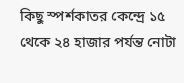কিছু স্পর্শকাতর কেন্দ্রে ১৫ থেকে ২৪ হাজার পর্যন্ত নোটা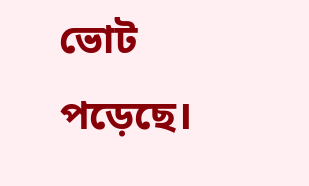ভোট পড়েছে।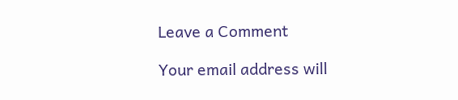Leave a Comment

Your email address will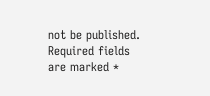not be published. Required fields are marked *